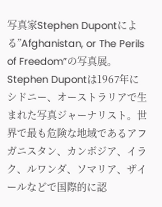写真家Stephen Dupontによる”Afghanistan, or The Perils of Freedom”の写真展。Stephen Dupontは1967年にシドニー、オーストラリアで生まれた写真ジャーナリスト。世界で最も危険な地域であるアフガニスタン、カンボジア、イラク、ルワンダ、ソマリア、ザイールなどで国際的に認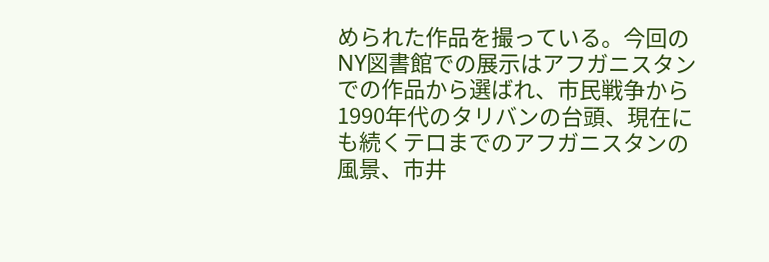められた作品を撮っている。今回のNY図書館での展示はアフガニスタンでの作品から選ばれ、市民戦争から1990年代のタリバンの台頭、現在にも続くテロまでのアフガニスタンの風景、市井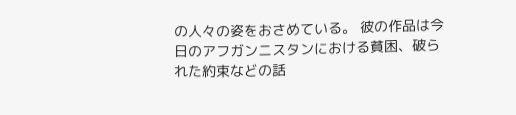の人々の姿をおさめている。 彼の作品は今日のアフガンニスタンにおける貧困、破られた約束などの話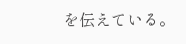を伝えている。